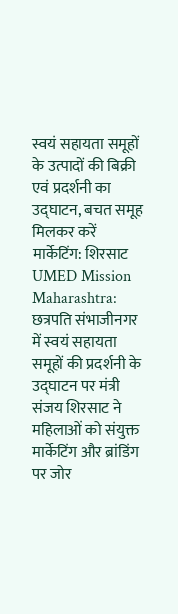स्वयं सहायता समूहों के उत्पादों की बिक्री एवं प्रदर्शनी का उद्घाटन, बचत समूह मिलकर करें मार्केटिंग: शिरसाट
UMED Mission Maharashtra: छत्रपति संभाजीनगर में स्वयं सहायता समूहों की प्रदर्शनी के उद्घाटन पर मंत्री संजय शिरसाट ने महिलाओं को संयुक्त मार्केटिंग और ब्रांडिंग पर जोर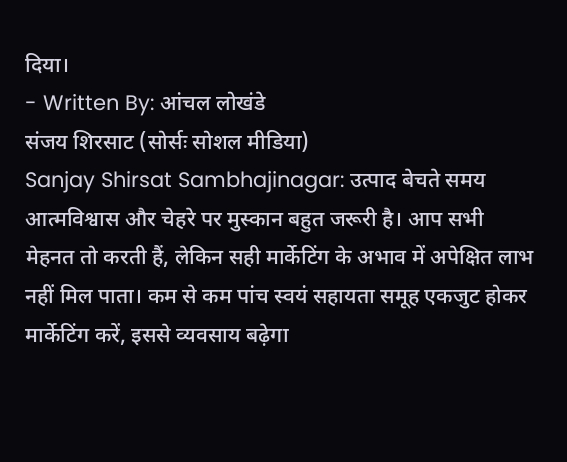दिया।
- Written By: आंचल लोखंडे
संजय शिरसाट (सोर्सः सोशल मीडिया)
Sanjay Shirsat Sambhajinagar: उत्पाद बेचते समय आत्मविश्वास और चेहरे पर मुस्कान बहुत जरूरी है। आप सभी मेहनत तो करती हैं, लेकिन सही मार्केटिंग के अभाव में अपेक्षित लाभ नहीं मिल पाता। कम से कम पांच स्वयं सहायता समूह एकजुट होकर मार्केटिंग करें, इससे व्यवसाय बढ़ेगा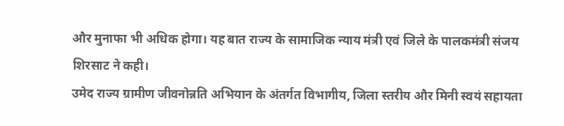और मुनाफा भी अधिक होगा। यह बात राज्य के सामाजिक न्याय मंत्री एवं जिले के पालकमंत्री संजय शिरसाट ने कही।
उमेद राज्य ग्रामीण जीवनोन्नति अभियान के अंतर्गत विभागीय, जिला स्तरीय और मिनी स्वयं सहायता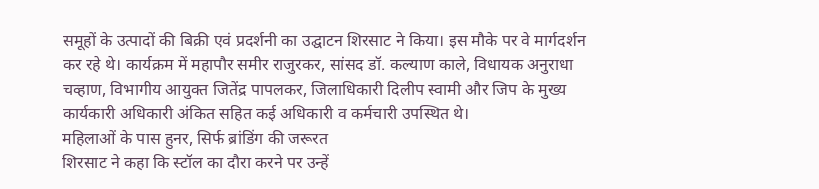समूहों के उत्पादों की बिक्री एवं प्रदर्शनी का उद्घाटन शिरसाट ने किया। इस मौके पर वे मार्गदर्शन कर रहे थे। कार्यक्रम में महापौर समीर राजुरकर, सांसद डॉ. कल्याण काले, विधायक अनुराधा चव्हाण, विभागीय आयुक्त जितेंद्र पापलकर, जिलाधिकारी दिलीप स्वामी और जिप के मुख्य कार्यकारी अधिकारी अंकित सहित कई अधिकारी व कर्मचारी उपस्थित थे।
महिलाओं के पास हुनर, सिर्फ ब्रांडिंग की जरूरत
शिरसाट ने कहा कि स्टॉल का दौरा करने पर उन्हें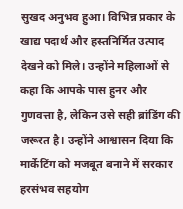सुखद अनुभव हुआ। विभिन्न प्रकार के खाद्य पदार्थ और हस्तनिर्मित उत्पाद देखने को मिले। उन्होंने महिलाओं से कहा कि आपके पास हुनर और गुणवत्ता है, लेकिन उसे सही ब्रांडिंग की जरूरत है। उन्होंने आश्वासन दिया कि मार्केटिंग को मजबूत बनाने में सरकार हरसंभव सहयोग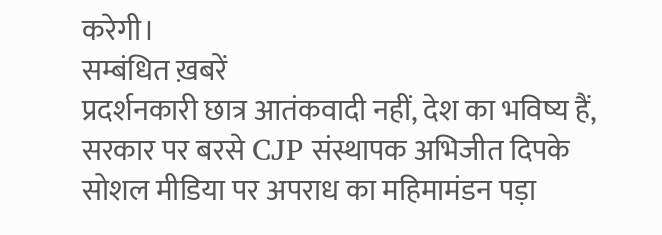करेगी।
सम्बंधित ख़बरें
प्रदर्शनकारी छात्र आतंकवादी नहीं, देश का भविष्य हैं, सरकार पर बरसे CJP संस्थापक अभिजीत दिपके
सोशल मीडिया पर अपराध का महिमामंडन पड़ा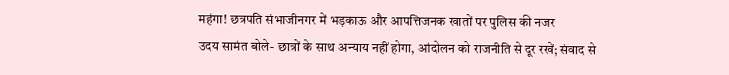महंगा! छत्रपति संभाजीनगर में भड़काऊ और आपत्तिजनक खातों पर पुलिस की नजर
उदय सामंत बोले- छात्रों के साथ अन्याय नहीं होगा, आंदोलन को राजनीति से दूर रखें; संवाद से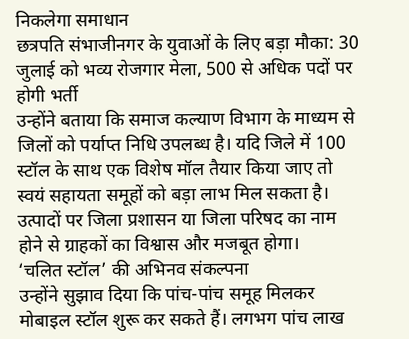निकलेगा समाधान
छत्रपति संभाजीनगर के युवाओं के लिए बड़ा मौका: 30 जुलाई को भव्य रोजगार मेला, 500 से अधिक पदों पर होगी भर्ती
उन्होंने बताया कि समाज कल्याण विभाग के माध्यम से जिलों को पर्याप्त निधि उपलब्ध है। यदि जिले में 100 स्टॉल के साथ एक विशेष मॉल तैयार किया जाए तो स्वयं सहायता समूहों को बड़ा लाभ मिल सकता है। उत्पादों पर जिला प्रशासन या जिला परिषद का नाम होने से ग्राहकों का विश्वास और मजबूत होगा।
‘चलित स्टॉल’ की अभिनव संकल्पना
उन्होंने सुझाव दिया कि पांच-पांच समूह मिलकर मोबाइल स्टॉल शुरू कर सकते हैं। लगभग पांच लाख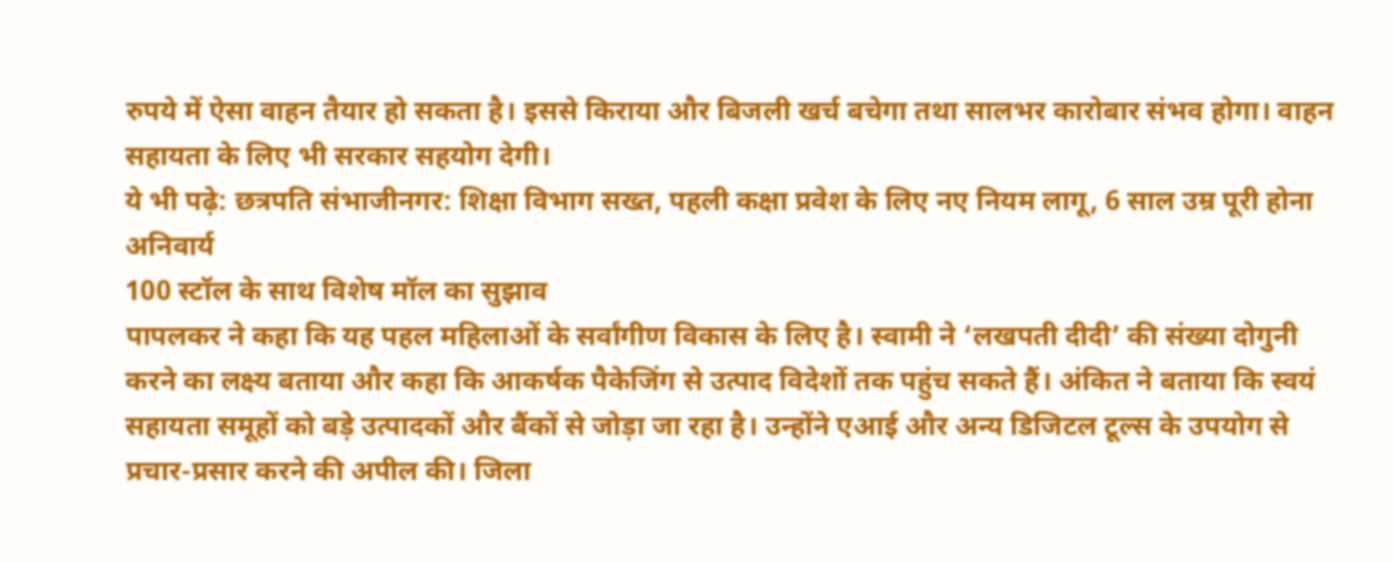रुपये में ऐसा वाहन तैयार हो सकता है। इससे किराया और बिजली खर्च बचेगा तथा सालभर कारोबार संभव होगा। वाहन सहायता के लिए भी सरकार सहयोग देगी।
ये भी पढ़े: छत्रपति संभाजीनगर: शिक्षा विभाग सख्त, पहली कक्षा प्रवेश के लिए नए नियम लागू, 6 साल उम्र पूरी होना अनिवार्य
100 स्टॉल के साथ विशेष मॉल का सुझाव
पापलकर ने कहा कि यह पहल महिलाओं के सर्वांगीण विकास के लिए है। स्वामी ने ‘लखपती दीदी’ की संख्या दोगुनी करने का लक्ष्य बताया और कहा कि आकर्षक पैकेजिंग से उत्पाद विदेशों तक पहुंच सकते हैं। अंकित ने बताया कि स्वयं सहायता समूहों को बड़े उत्पादकों और बैंकों से जोड़ा जा रहा है। उन्होंने एआई और अन्य डिजिटल टूल्स के उपयोग से प्रचार-प्रसार करने की अपील की। जिला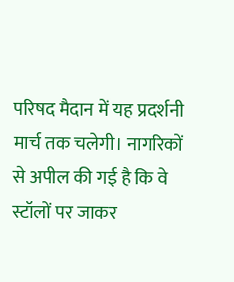परिषद मैदान में यह प्रदर्शनी मार्च तक चलेगी। नागरिकों से अपील की गई है कि वे स्टॉलों पर जाकर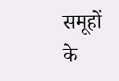समूहों के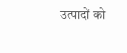उत्पादों को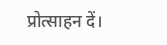प्रोत्साहन दें।